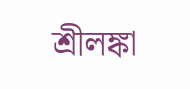শ্রীলঙ্কা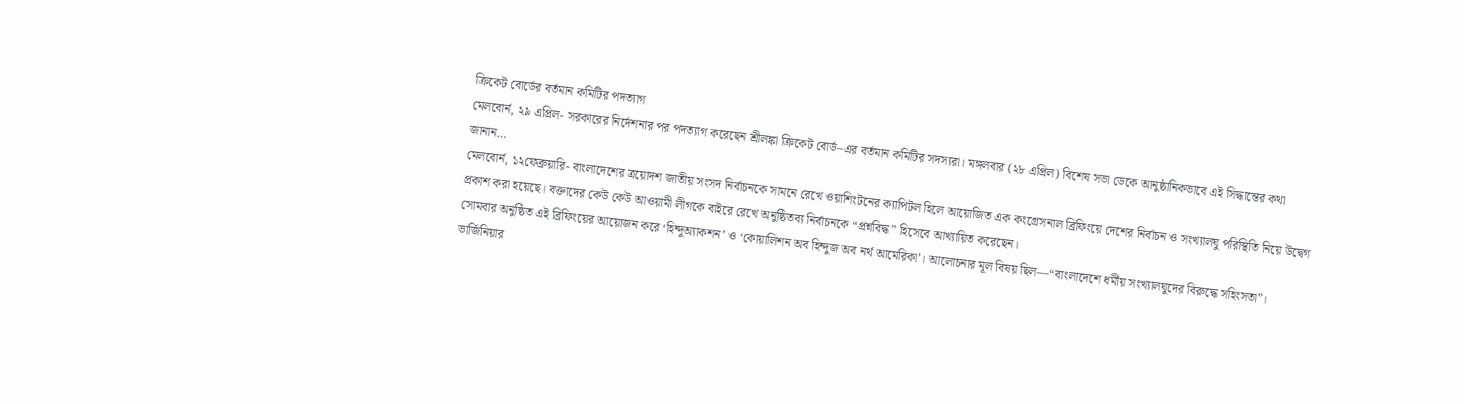ক্রিকেট বোর্ডের বর্তমান কমিটির পদত্যাগ
মেলবোর্ন, ২৯ এপ্রিল- সরকারের নির্দেশনার পর পদত্যাগ করেছেন শ্রীলঙ্কা ক্রিকেট বোর্ড–এর বর্তমান কমিটির সদস্যরা। মঙ্গলবার (২৮ এপ্রিল) বিশেষ সভা ডেকে আনুষ্ঠানিকভাবে এই সিদ্ধান্তের কথা জানান…
মেলবোর্ন, ১২ফেব্রুয়ারি- বাংলাদেশের ত্রয়োদশ জাতীয় সংসদ নির্বাচনকে সামনে রেখে ওয়াশিংটনের ক্যাপিটল হিলে আয়োজিত এক কংগ্রেসনাল ব্রিফিংয়ে দেশের নির্বাচন ও সংখ্যালঘু পরিস্থিতি নিয়ে উদ্বেগ প্রকাশ করা হয়েছে। বক্তাদের কেউ কেউ আওয়ামী লীগকে বাইরে রেখে অনুষ্ঠিতব্য নির্বাচনকে “প্রশ্নবিদ্ধ” হিসেবে আখ্যায়িত করেছেন।
সোমবার অনুষ্ঠিত এই ব্রিফিংয়ের আয়োজন করে ‘হিন্দুঅ্যাকশন’ ও ‘কোয়ালিশন অব হিন্দুজ অব নর্থ আমেরিকা’। আলোচনার মূল বিষয় ছিল—“বাংলাদেশে ধর্মীয় সংখ্যালঘুদের বিরুদ্ধে সহিংসতা”।
ভার্জিনিয়ার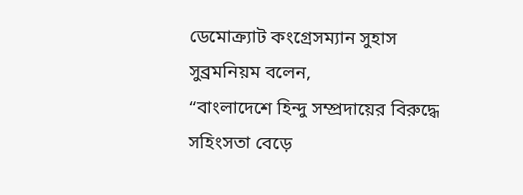ডেমোক্র্যাট কংগ্রেসম্যান সুহাস সুব্রমনিয়ম বলেন,
“বাংলাদেশে হিন্দু সম্প্রদায়ের বিরুদ্ধে সহিংসতা বেড়ে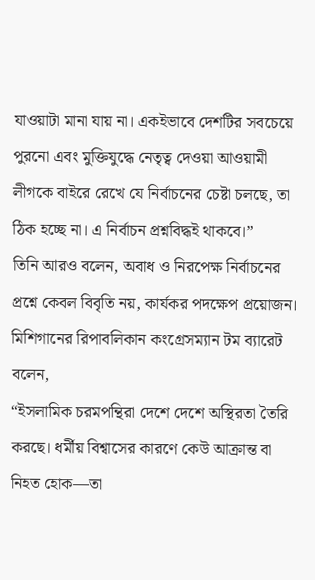যাওয়াটা মানা যায় না। একইভাবে দেশটির সবচেয়ে পুরনো এবং মুক্তিযুদ্ধে নেতৃত্ব দেওয়া আওয়ামী লীগকে বাইরে রেখে যে নির্বাচনের চেষ্টা চলছে, তা ঠিক হচ্ছে না। এ নির্বাচন প্রশ্নবিদ্ধই থাকবে।”
তিনি আরও বলেন, অবাধ ও নিরপেক্ষ নির্বাচনের প্রশ্নে কেবল বিবৃতি নয়, কার্যকর পদক্ষেপ প্রয়োজন।
মিশিগানের রিপাবলিকান কংগ্রেসম্যান টম ব্যারেট বলেন,
“ইসলামিক চরমপন্থিরা দেশে দেশে অস্থিরতা তৈরি করছে। ধর্মীয় বিশ্বাসের কারণে কেউ আক্রান্ত বা নিহত হোক—তা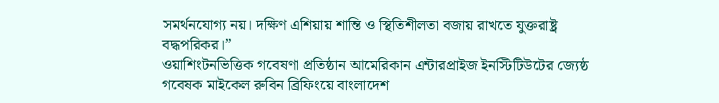সমর্থনযোগ্য নয়। দক্ষিণ এশিয়ায় শান্তি ও স্থিতিশীলতা বজায় রাখতে যুক্তরাষ্ট্র বদ্ধপরিকর।”
ওয়াশিংটনভিত্তিক গবেষণা প্রতিষ্ঠান আমেরিকান এন্টারপ্রাইজ ইনস্টিটিউটের জ্যেষ্ঠ গবেষক মাইকেল রুবিন ব্রিফিংয়ে বাংলাদেশ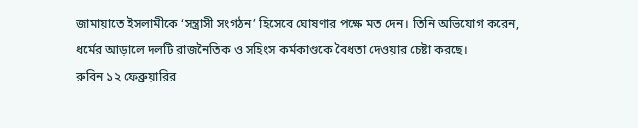জামায়াতে ইসলামীকে ‘সন্ত্রাসী সংগঠন’ হিসেবে ঘোষণার পক্ষে মত দেন। তিনি অভিযোগ করেন, ধর্মের আড়ালে দলটি রাজনৈতিক ও সহিংস কর্মকাণ্ডকে বৈধতা দেওয়ার চেষ্টা করছে।
রুবিন ১২ ফেব্রুয়ারির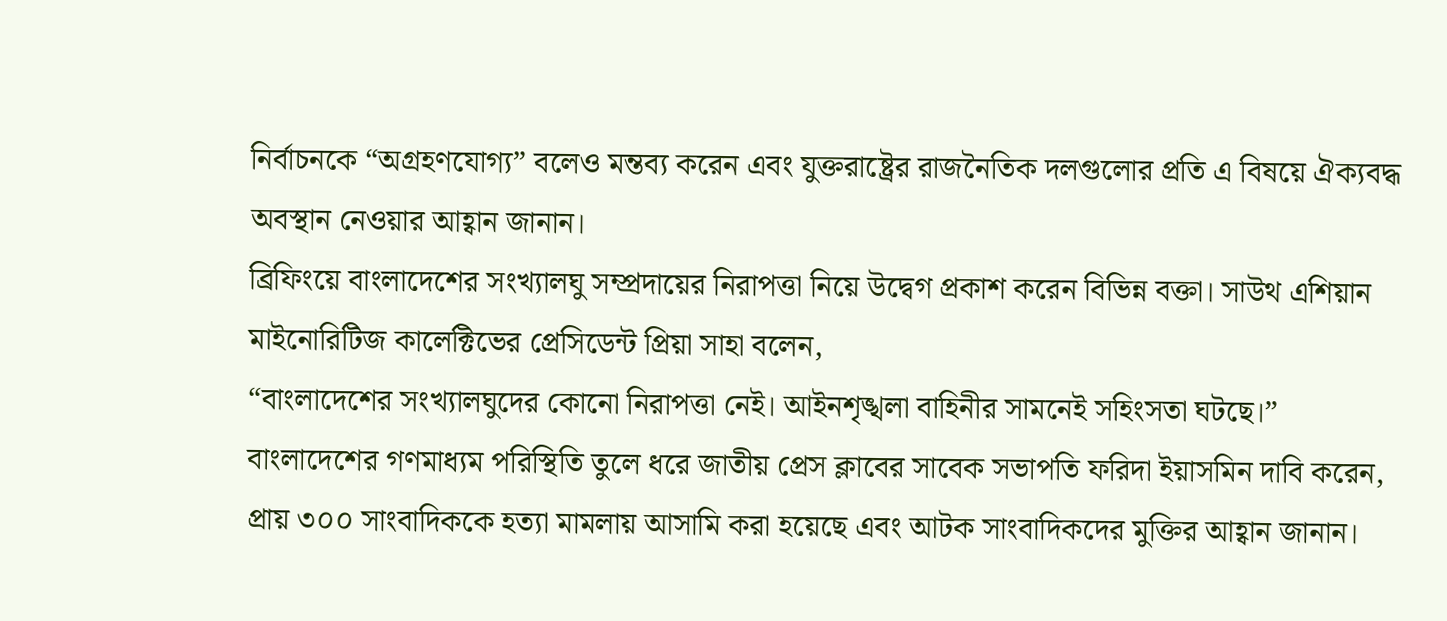নির্বাচনকে “অগ্রহণযোগ্য” বলেও মন্তব্য করেন এবং যুক্তরাষ্ট্রের রাজনৈতিক দলগুলোর প্রতি এ বিষয়ে ঐক্যবদ্ধ অবস্থান নেওয়ার আহ্বান জানান।
ব্রিফিংয়ে বাংলাদেশের সংখ্যালঘু সম্প্রদায়ের নিরাপত্তা নিয়ে উদ্বেগ প্রকাশ করেন বিভিন্ন বক্তা। সাউথ এশিয়ান মাইনোরিটিজ কালেক্টিভের প্রেসিডেন্ট প্রিয়া সাহা বলেন,
“বাংলাদেশের সংখ্যালঘুদের কোনো নিরাপত্তা নেই। আইনশৃঙ্খলা বাহিনীর সামনেই সহিংসতা ঘটছে।”
বাংলাদেশের গণমাধ্যম পরিস্থিতি তুলে ধরে জাতীয় প্রেস ক্লাবের সাবেক সভাপতি ফরিদা ইয়াসমিন দাবি করেন, প্রায় ৩০০ সাংবাদিককে হত্যা মামলায় আসামি করা হয়েছে এবং আটক সাংবাদিকদের মুক্তির আহ্বান জানান।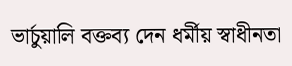ভার্চুয়ালি বক্তব্য দেন ধর্মীয় স্বাধীনতা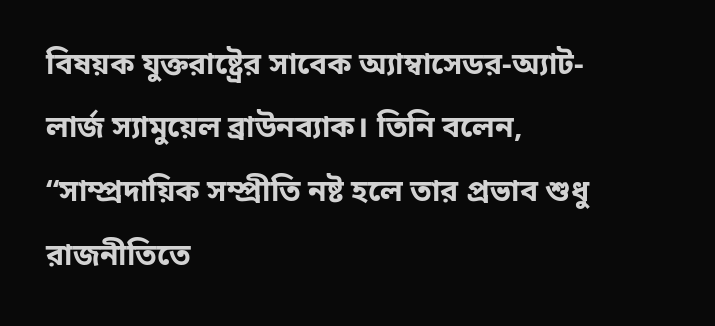বিষয়ক যুক্তরাষ্ট্রের সাবেক অ্যাম্বাসেডর-অ্যাট-লার্জ স্যামুয়েল ব্রাউনব্যাক। তিনি বলেন,
“সাম্প্রদায়িক সম্প্রীতি নষ্ট হলে তার প্রভাব শুধু রাজনীতিতে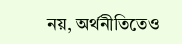নয়, অর্থনীতিতেও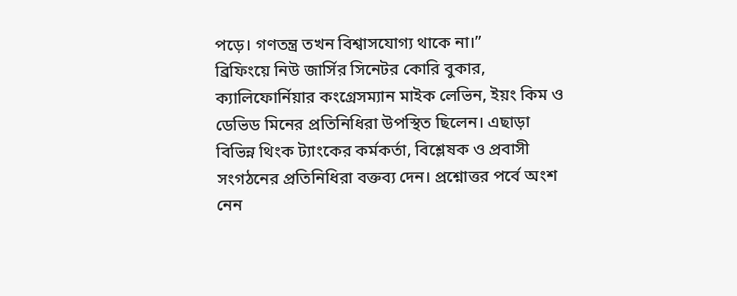পড়ে। গণতন্ত্র তখন বিশ্বাসযোগ্য থাকে না।”
ব্রিফিংয়ে নিউ জার্সির সিনেটর কোরি বুকার, ক্যালিফোর্নিয়ার কংগ্রেসম্যান মাইক লেভিন, ইয়ং কিম ও ডেভিড মিনের প্রতিনিধিরা উপস্থিত ছিলেন। এছাড়া বিভিন্ন থিংক ট্যাংকের কর্মকর্তা, বিশ্লেষক ও প্রবাসী সংগঠনের প্রতিনিধিরা বক্তব্য দেন। প্রশ্নোত্তর পর্বে অংশ নেন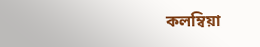কলম্বিয়া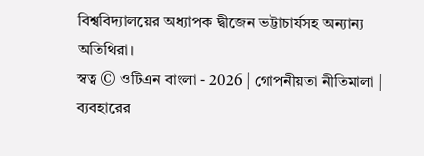বিশ্ববিদ্যালয়ের অধ্যাপক দ্বীজেন ভট্টাচার্যসহ অন্যান্য অতিথিরা।
স্বত্ব © ওটিএন বাংলা - 2026 | গোপনীয়তা নীতিমালা | ব্যবহারের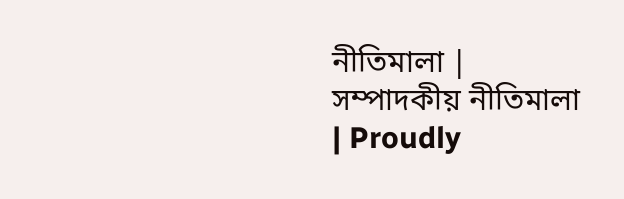নীতিমালা | সম্পাদকীয় নীতিমালা | Proudly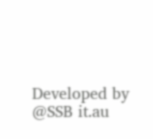Developed by @SSB it.au